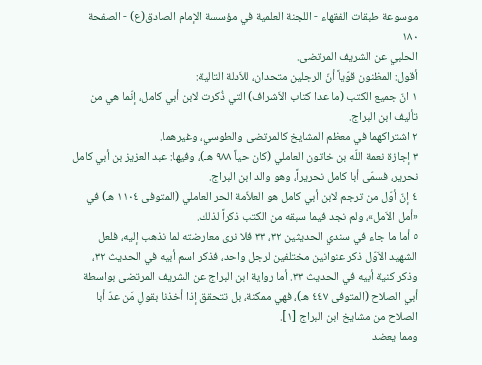موسوعة طبقات الفقهاء - اللجنة العلمية في مؤسسة الإمام الصادق(ع) - الصفحة ١٨٠
الحلبي عن الشريف المرتضى.
أقول: المظنون قوّياً أنّ الرجلين متحدان، للاَدلة التالية:
١ انّ جميع الكتب (ما عدا كتاب الاَشراف) التي ذُكرت لابن أبي كامل، إنّما هي من تأليف ابن البراج.
٢ اشتراكهما في معظم المشايخ كالمرتضى والطوسي، وغيرهما.
٣ إجازة نعمة اللّه بن خاتون العاملي (كان حياً ٩٨٨ هـ)، وفيها: عبد العزيز بن أبي كامل نحرير، فسمّى أبا كامل نحريراً، وهو والد ابن البراج.
٤ إنّ أوّل من ترجم لابن أبي كامل هو العلاّمة الحر العاملي (المتوفى ١١٠٤ هـ) في «أمل الاَمل»، ولم نجد فيما سبقه من الكتب ذكراً لذلك.
٥ أما ما جاء في سندي الحديثين ٣٢، ٣٣ فلا نرى معارضته لما نذهب إليه، فلعل الشهيد الاَوّل ذكر عنوانين مختلفين لرجل واحد، فذكر اسم أبيه في الحديث ٣٢، وذكر كنية أبيه في الحديث ٣٣. أما رواية ابن البراج عن الشريف المرتضى بواسطة أبي الصلاح (المتوفى ٤٤٧ هـ)، فهي ممكنة، بل تتحقق إذا أخذنا بقولِ مَن عدّ أبا الصلاح من مشايخ ابن البراج [١].
ومما يعضد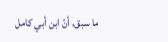ما سبق، أنّ ابن أبي كامل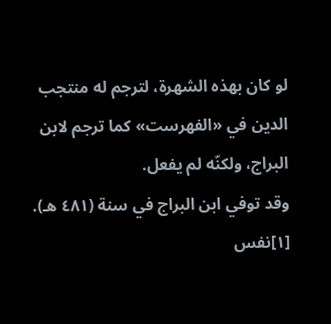لو كان بهذه الشهرة، لترجم له منتجب الدين في «الفهرست» كما ترجم لابن البراج، ولكنّه لم يفعل.
وقد توفي ابن البراج في سنة (٤٨١ هـ).
[١]نفس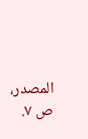المصدر، ص ٧.